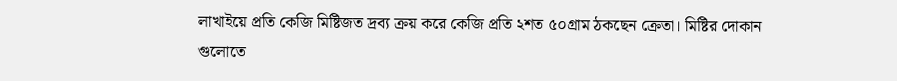লাখাইয়ে প্রতি কেজি মিষ্টিজত দ্রব্য ক্রয় করে কেজি প্রতি ২শত ৫০গ্রাম ঠকছেন ক্রেতা। মিষ্টির দোকান গুলোতে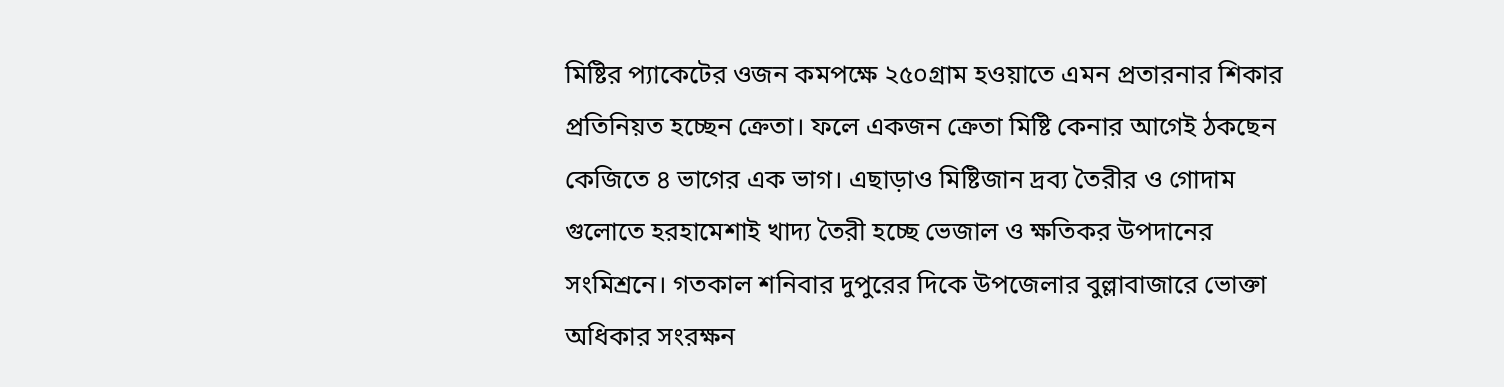মিষ্টির প্যাকেটের ওজন কমপক্ষে ২৫০গ্রাম হওয়াতে এমন প্রতারনার শিকার প্রতিনিয়ত হচ্ছেন ক্রেতা। ফলে একজন ক্রেতা মিষ্টি কেনার আগেই ঠকছেন কেজিতে ৪ ভাগের এক ভাগ। এছাড়াও মিষ্টিজান দ্রব্য তৈরীর ও গোদাম গুলোতে হরহামেশাই খাদ্য তৈরী হচ্ছে ভেজাল ও ক্ষতিকর উপদানের সংমিশ্রনে। গতকাল শনিবার দুপুরের দিকে উপজেলার বুল্লাবাজারে ভোক্তা অধিকার সংরক্ষন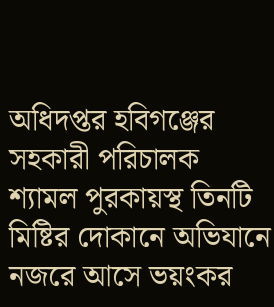অধিদপ্তর হবিগঞ্জের সহকারী পরিচালক শ্যামল পুরকায়স্থ তিনটি মিষ্টির দোকানে অভিযানে নজরে আসে ভয়ংকর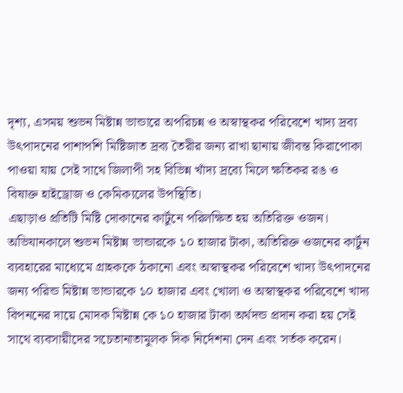দৃশ্য, এসময় শুভন মিষ্টান্ন ভান্ডারে অপরিচন্ন ও অস্বাস্থকর পরিবেশে খাদ্য দ্রব্য উৎপাদনের পাশাপশি মিষ্টিজাত দ্রব্য তৈরীর জন্য রাখা ছানায় জীবন্ত কিরাপোকা পাওয়া যায় সেই সাথে জিলাপী সহ বিভিন্ন খাঁদ্য দ্রব্যে মিলে ক্ষতিকর রঙ ও বিষাক্ত হাইড্রোজ ও কেমিক্যলের উপস্থিতি।
এছাড়াও প্রতিটি মিষ্টি দোকানের কার্টুনে পরিলক্ষিত হয় অতিরিক্ত ওজন।
অভিযানকালে শুভন মিষ্টান্ন ভান্ডারকে ১০ হাজার টাকা, অতিরিক্ত ওজনের কার্টুন ব্যবহারের মাধ্যেমে গ্রাহককে ঠকানো এবং অস্বাস্থকর পরিবেশে খাদ্য উৎপাদনের জন্য পরিন্ড মিষ্টান্ন ভান্ডারকে ১০ হাজার এবং খোলা ও অস্বাস্থকর পরিবেশে খাদ্য বিপননের দায়ে মোদক মিষ্টান্ন কে ১০ হাজার টাকা অর্থদন্ড প্রদান করা হয় সেই সাথে ব্যবসায়ীদের সচেতানাতামুলক দিক নির্দেশনা দেন এবং সর্তক করেন।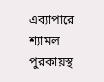এব্যাপারে শ্যামল পুরকায়স্থ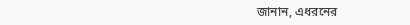জানান, এধরনের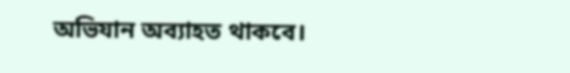অভিযান অব্যাহত থাকবে।